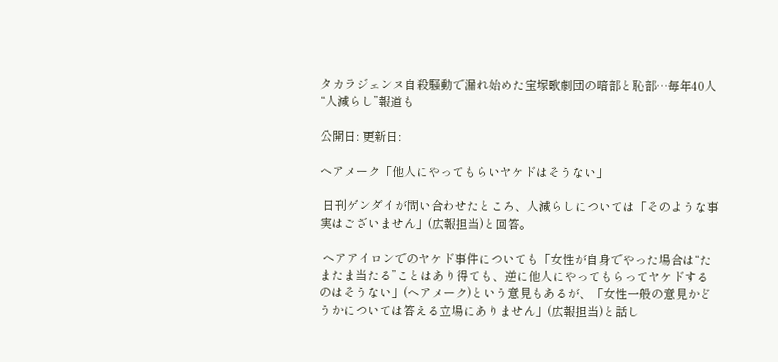タカラジェンヌ自殺騒動で漏れ始めた宝塚歌劇団の暗部と恥部…毎年40人“人減らし”報道も

公開日: 更新日:

ヘアメーク「他人にやってもらいヤケドはそうない」

 日刊ゲンダイが問い合わせたところ、人減らしについては「そのような事実はございません」(広報担当)と回答。

 ヘアアイロンでのヤケド事件についても「女性が自身でやった場合は“たまたま当たる”ことはあり得ても、逆に他人にやってもらってヤケドするのはそうない」(ヘアメーク)という意見もあるが、「女性一般の意見かどうかについては答える立場にありません」(広報担当)と話し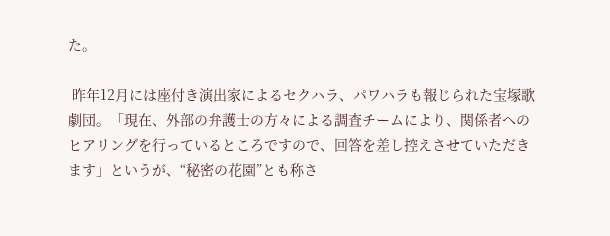た。

 昨年12月には座付き演出家によるセクハラ、パワハラも報じられた宝塚歌劇団。「現在、外部の弁護士の方々による調査チームにより、関係者へのヒアリングを行っているところですので、回答を差し控えさせていただきます」というが、“秘密の花園”とも称さ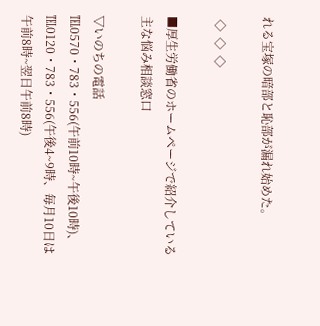れる宝塚の暗部と恥部が漏れ始めた。

 ◇  ◇  ◇

■厚生労働省のホームページで紹介している主な悩み相談窓口

▽いのちの電話
℡0570・783・556(午前10時~午後10時)、℡0120・783・556(午後4~9時、毎月10日は午前8時~翌日午前8時)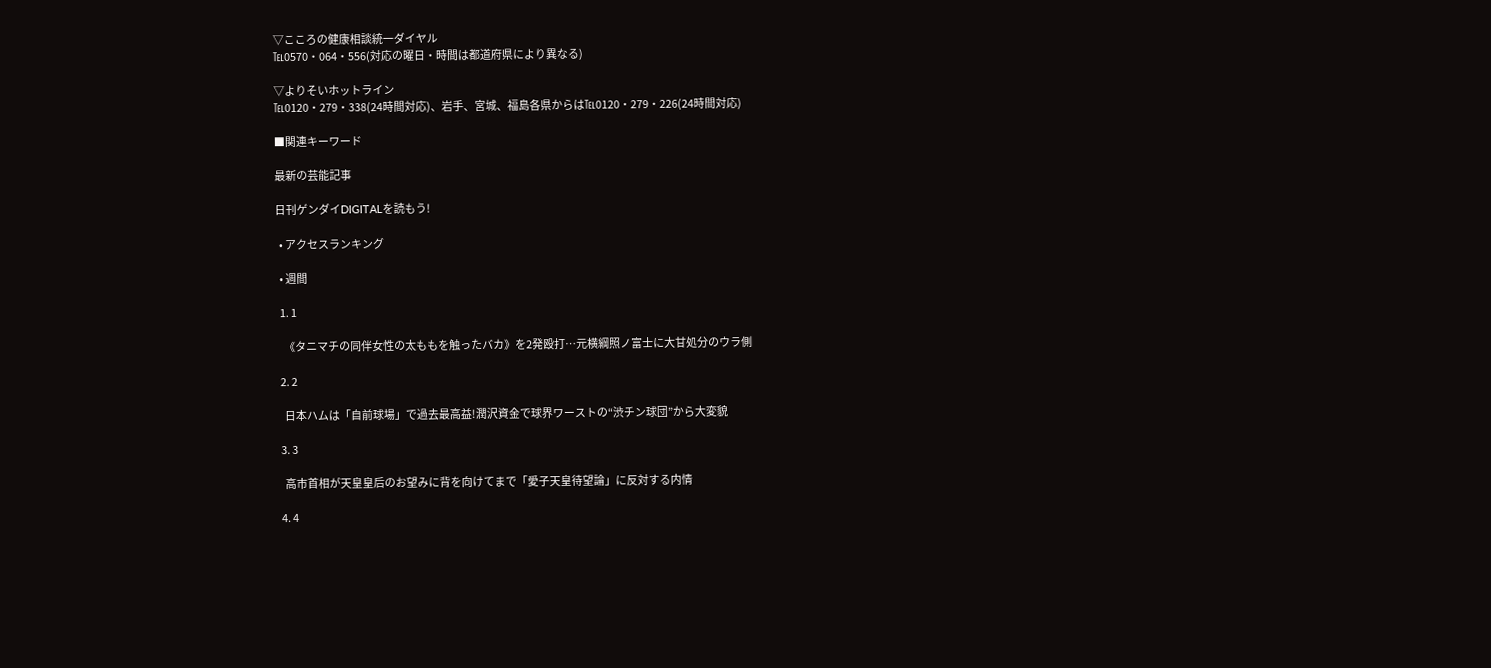▽こころの健康相談統一ダイヤル
℡0570・064・556(対応の曜日・時間は都道府県により異なる)

▽よりそいホットライン
℡0120・279・338(24時間対応)、岩手、宮城、福島各県からは℡0120・279・226(24時間対応)

■関連キーワード

最新の芸能記事

日刊ゲンダイDIGITALを読もう!

  • アクセスランキング

  • 週間

  1. 1

    《タニマチの同伴女性の太ももを触ったバカ》を2発殴打…元横綱照ノ富士に大甘処分のウラ側

  2. 2

    日本ハムは「自前球場」で過去最高益!潤沢資金で球界ワーストの“渋チン球団”から大変貌

  3. 3

    高市首相が天皇皇后のお望みに背を向けてまで「愛子天皇待望論」に反対する内情

  4. 4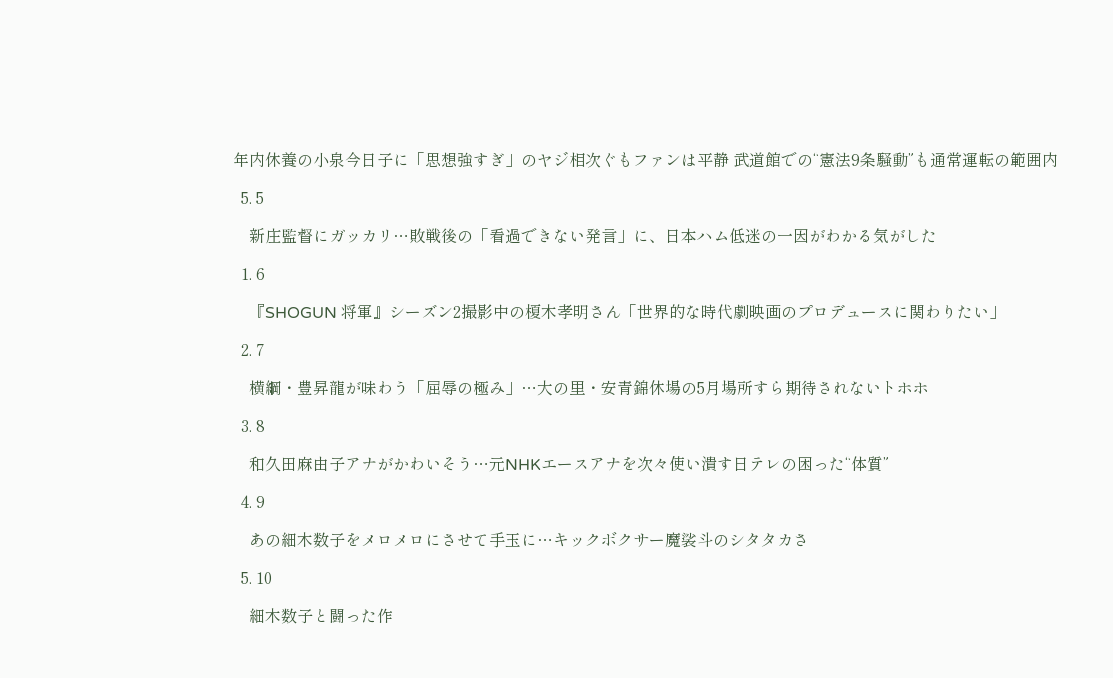年内休養の小泉今日子に「思想強すぎ」のヤジ相次ぐもファンは平静 武道館での“憲法9条騒動”も通常運転の範囲内

  5. 5

    新庄監督にガッカリ…敗戦後の「看過できない発言」に、日本ハム低迷の一因がわかる気がした

  1. 6

    『SHOGUN 将軍』シーズン2撮影中の榎木孝明さん「世界的な時代劇映画のプロデュースに関わりたい」

  2. 7

    横綱・豊昇龍が味わう「屈辱の極み」…大の里・安青錦休場の5月場所すら期待されないトホホ

  3. 8

    和久田麻由子アナがかわいそう…元NHKエースアナを次々使い潰す日テレの困った“体質”

  4. 9

    あの細木数子をメロメロにさせて手玉に…キックボクサー魔裟斗のシタタカさ

  5. 10

    細木数子と闘った作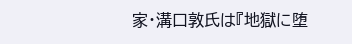家・溝口敦氏は『地獄に堕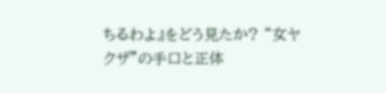ちるわよ』をどう見たか? “女ヤクザ”の手口と正体